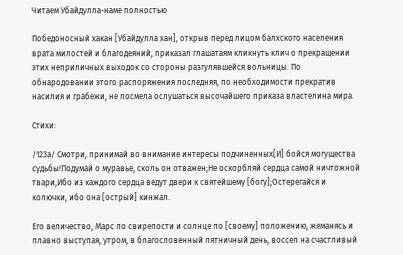Читаем Убайдулла-наме полностью

Победоносный хакан [Убайдулла хан], открыв перед лицом балхского населения врата милостей и благодеяний, приказал глашатаям кликнуть клич о прекращении этих неприличных выходок со стороны разгулявшейся вольницы. По обнародовании этого распоряжения последняя, по необходимости прекратив насилия и грабежи, не посмела ослушаться высочайшего приказа властелина мира.

Стихи:

/123а/ Смотри, принимай во внимание интересы подчиненных[И] бойся могущества судьбы!Подумай о муравье, сколь он отважен;Не оскорбляй сердца самой ничтожной твари,Ибо из каждого сердца ведут двери к святейшему [богу];Остерегайся и колючки, ибо она [острый] кинжал.

Его величество, Марс по свирепости и солнце по [своему] положению, жеманясь и плавно выступая, утром, в благословенный пятничный день, воссел на счастливый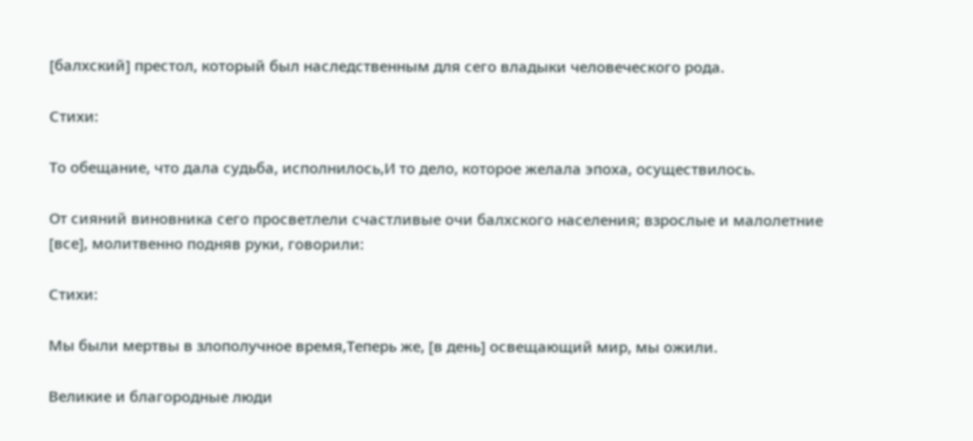[балхский] престол, который был наследственным для сего владыки человеческого рода.

Стихи:

То обещание, что дала судьба, исполнилось,И то дело, которое желала эпоха, осуществилось.

От сияний виновника сего просветлели счастливые очи балхского населения; взрослые и малолетние [все], молитвенно подняв руки, говорили:

Стихи:

Мы были мертвы в злополучное время,Теперь же, [в день] освещающий мир, мы ожили.

Великие и благородные люди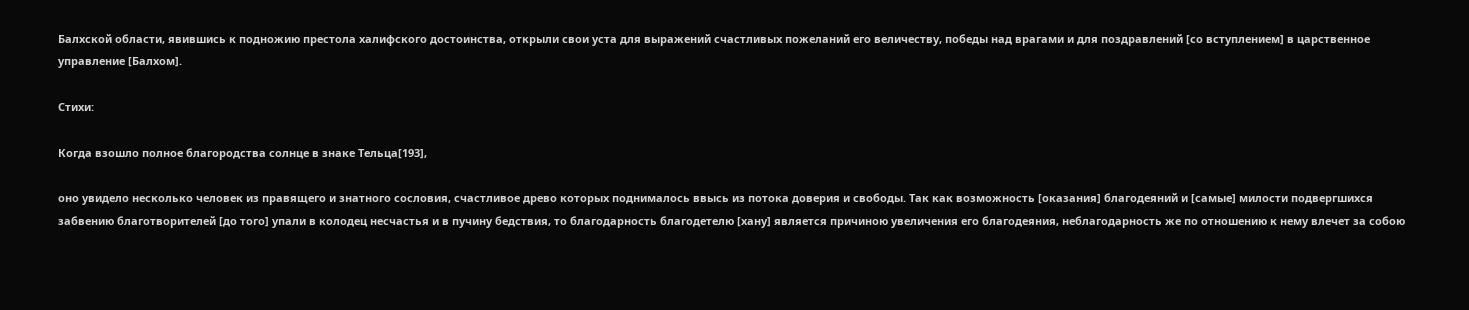Балхской области, явившись к подножию престола халифского достоинства, открыли свои уста для выражений счастливых пожеланий его величеству, победы над врагами и для поздравлений [со вступлением] в царственное управление [Балхом].

Стихи:

Когда взошло полное благородства солнце в знаке Тельца[193],

оно увидело несколько человек из правящего и знатного сословия, счастливое древо которых поднималось ввысь из потока доверия и свободы. Так как возможность [оказания] благодеяний и [самые] милости подвергшихся забвению благотворителей [до того] упали в колодец несчастья и в пучину бедствия, то благодарность благодетелю [хану] является причиною увеличения его благодеяния, неблагодарность же по отношению к нему влечет за собою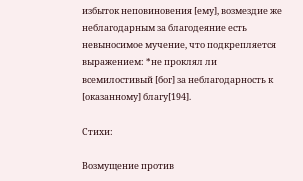избыток неповиновения [ему], возмездие же неблагодарным за благодеяние есть невыносимое мучение, что подкрепляется выражением: *не проклял ли всемилостивый [бог] за неблагодарность к [оказанному] благу[194].

Стихи:

Возмущение против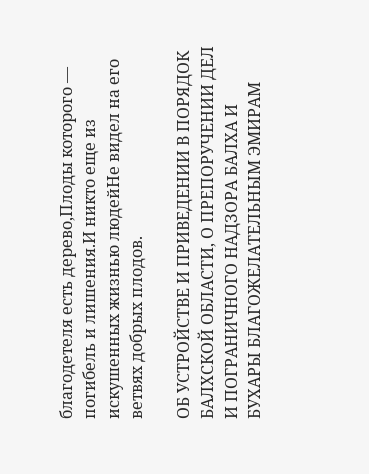благодетеля есть дерево,Плоды которого — погибель и лишения.И никто еще из искушенных жизнью людейНе видел на его ветвях добрых плодов.

ОБ УСТРОЙСТВЕ И ПРИВЕДЕНИИ В ПОРЯДОК БАЛХСКОЙ ОБЛАСТИ, О ПРЕПОРУЧЕНИИ ДЕЛ И ПОГРАНИЧНОГО НАДЗОРА БАЛХА И БУХАРЫ БЛАГОЖЕЛАТЕЛЬНЫМ ЭМИРАМ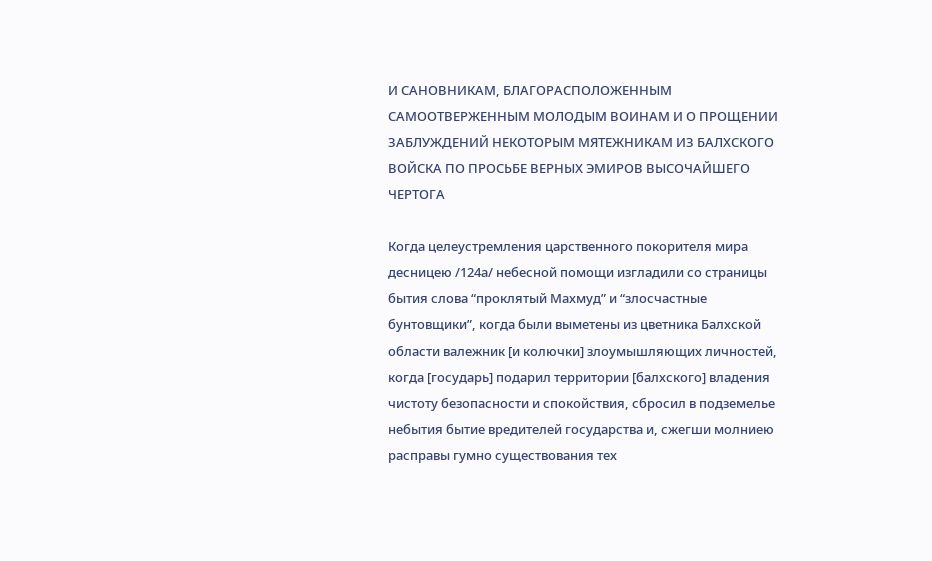И САНОВНИКАМ, БЛАГОРАСПОЛОЖЕННЫМ САМООТВЕРЖЕННЫМ МОЛОДЫМ ВОИНАМ И О ПРОЩЕНИИ ЗАБЛУЖДЕНИЙ НЕКОТОРЫМ МЯТЕЖНИКАМ ИЗ БАЛХСКОГО ВОЙСКА ПО ПРОСЬБЕ ВЕРНЫХ ЭМИРОВ ВЫСОЧАЙШЕГО ЧЕРТОГА

Когда целеустремления царственного покорителя мира десницею /124а/ небесной помощи изгладили со страницы бытия слова “проклятый Махмуд” и “злосчастные бунтовщики”, когда были выметены из цветника Балхской области валежник [и колючки] злоумышляющих личностей, когда [государь] подарил территории [балхского] владения чистоту безопасности и спокойствия, сбросил в подземелье небытия бытие вредителей государства и, сжегши молниею расправы гумно существования тех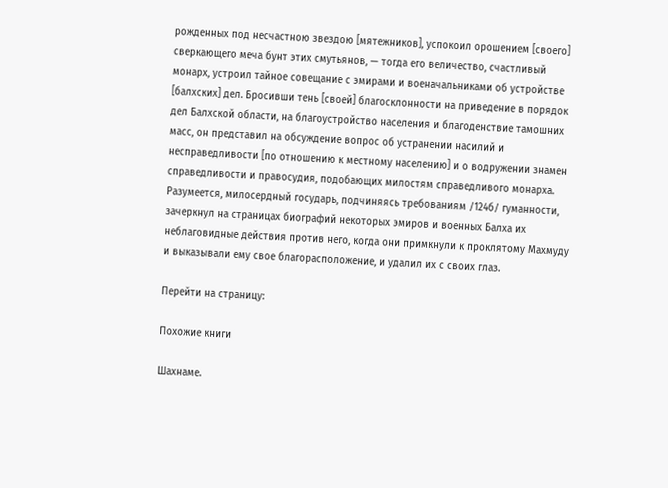рожденных под несчастною звездою [мятежников], успокоил орошением [своего] сверкающего меча бунт этих смутьянов, — тогда его величество, счастливый монарх, устроил тайное совещание с эмирами и военачальниками об устройстве [балхских] дел. Бросивши тень [своей] благосклонности на приведение в порядок дел Балхской области, на благоустройство населения и благоденствие тамошних масс, он представил на обсуждение вопрос об устранении насилий и несправедливости [по отношению к местному населению] и о водружении знамен справедливости и правосудия, подобающих милостям справедливого монарха. Разумеется, милосердный государь, подчиняясь требованиям /124б/ гуманности, зачеркнул на страницах биографий некоторых эмиров и военных Балха их неблаговидные действия против него, когда они примкнули к проклятому Махмуду и выказывали ему свое благорасположение, и удалил их с своих глаз.

Перейти на страницу:

Похожие книги

Шахнаме.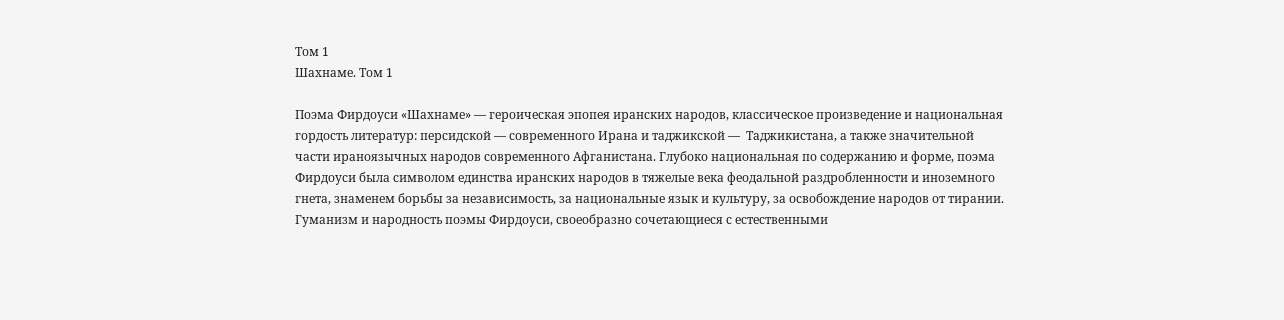Том 1
Шахнаме. Том 1

Поэма Фирдоуси «Шахнаме» — героическая эпопея иранских народов, классическое произведение и национальная гордость литератур: персидской — современного Ирана и таджикской —  Таджикистана, а также значительной части ираноязычных народов современного Афганистана. Глубоко национальная по содержанию и форме, поэма Фирдоуси была символом единства иранских народов в тяжелые века феодальной раздробленности и иноземного гнета, знаменем борьбы за независимость, за национальные язык и культуру, за освобождение народов от тирании. Гуманизм и народность поэмы Фирдоуси, своеобразно сочетающиеся с естественными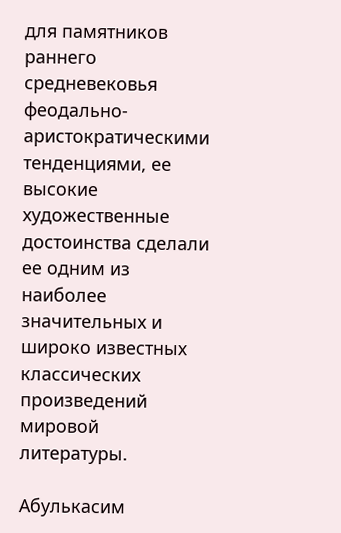для памятников раннего средневековья феодально-аристократическими тенденциями, ее высокие художественные достоинства сделали ее одним из наиболее значительных и широко известных классических произведений мировой литературы.

Абулькасим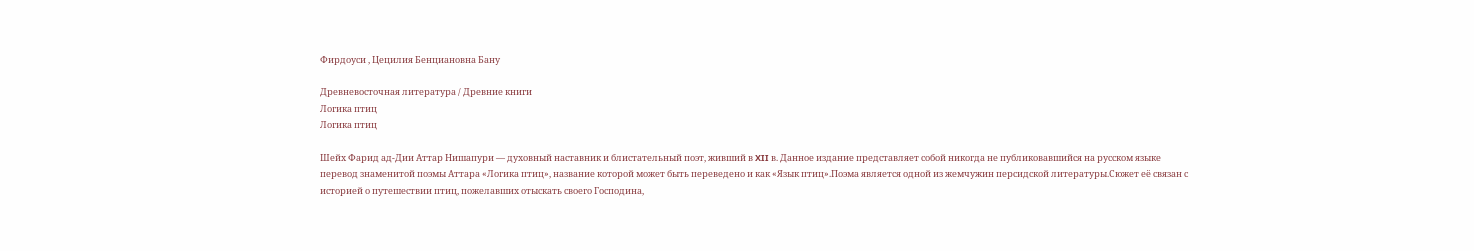Фирдоуси , Цецилия Бенциановна Бану

Древневосточная литература / Древние книги
Логика птиц
Логика птиц

Шейх Фарид ад-Дии Аттар Нишапури — духовный наставник и блистательный поэт, живший в XII в. Данное издание представляет собой никогда не публиковавшийся на русском языке перевод знаменитой поэмы Аттара «Логика птиц», название которой может быть переведено и как «Язык птиц».Поэма является одной из жемчужин персидской литературы.Сюжет её связан с историей о путешествии птиц, пожелавших отыскать своего Господина,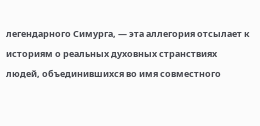легендарного Симурга, — эта аллегория отсылает к историям о реальных духовных странствиях людей, объединившихся во имя совместного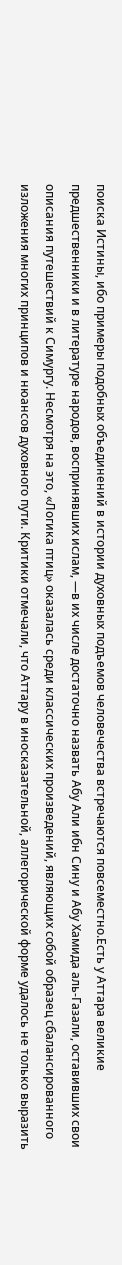поиска Истины, ибо примеры подобных объединений в истории духовных подъемов человечества встречаются повсеместно.Есть у Аттара великие предшественники и в литературе народов, воспринявших ислам, —в их числе достаточно назвать Абу Али ибн Сину и Абу Хамида аль-Газали, оставивших свои описания путешествий к Симургу. Несмотря на это, «Логика птиц» оказалась среди классических произведений, являющих собой образец сбалансированного изложения многих принципов и нюансов духовного пути. Критики отмечали, что Аттару в иносказательной, аллегорической форме удалось не только выразить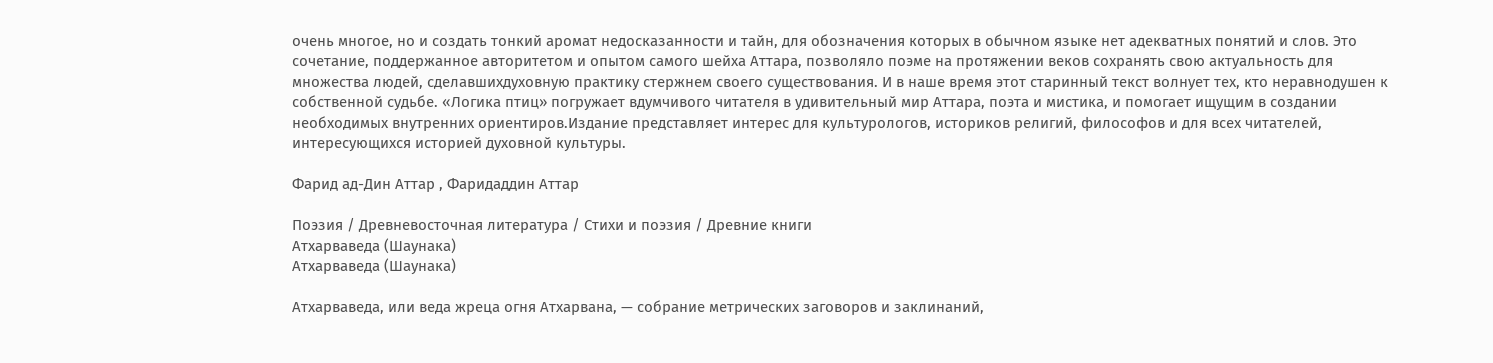очень многое, но и создать тонкий аромат недосказанности и тайн, для обозначения которых в обычном языке нет адекватных понятий и слов. Это сочетание, поддержанное авторитетом и опытом самого шейха Аттара, позволяло поэме на протяжении веков сохранять свою актуальность для множества людей, сделавшихдуховную практику стержнем своего существования. И в наше время этот старинный текст волнует тех, кто неравнодушен к собственной судьбе. «Логика птиц» погружает вдумчивого читателя в удивительный мир Аттара, поэта и мистика, и помогает ищущим в создании необходимых внутренних ориентиров.Издание представляет интерес для культурологов, историков религий, философов и для всех читателей, интересующихся историей духовной культуры.

Фарид ад-Дин Аттар , Фаридаддин Аттар

Поэзия / Древневосточная литература / Стихи и поэзия / Древние книги
Атхарваведа (Шаунака)
Атхарваведа (Шаунака)

Атхарваведа, или веда жреца огня Атхарвана, — собрание метрических заговоров и заклинаний,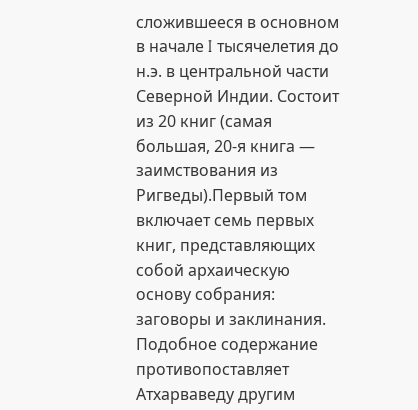сложившееся в основном в начале I тысячелетия до н.э. в центральной части Северной Индии. Состоит из 20 книг (самая большая, 20-я книга — заимствования из Ригведы).Первый том включает семь первых книг, представляющих собой архаическую основу собрания: заговоры и заклинания. Подобное содержание противопоставляет Атхарваведу другим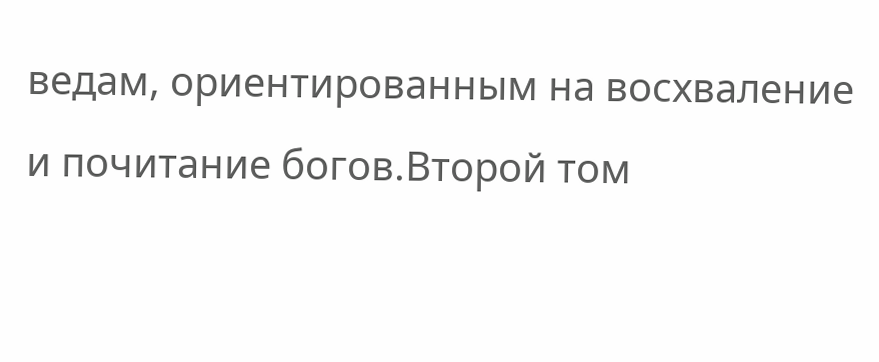ведам, ориентированным на восхваление и почитание богов.Второй том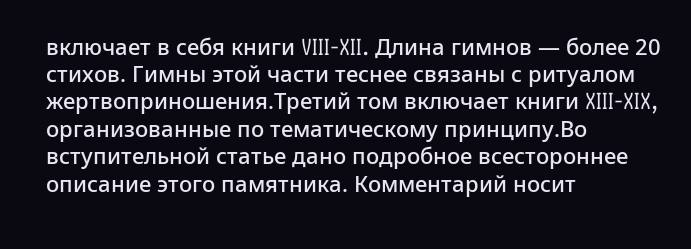включает в себя книги VIII-XII. Длина гимнов — более 20 стихов. Гимны этой части теснее связаны с ритуалом жертвоприношения.Третий том включает книги XIII-XIX, организованные по тематическому принципу.Во вступительной статье дано подробное всестороннее описание этого памятника. Комментарий носит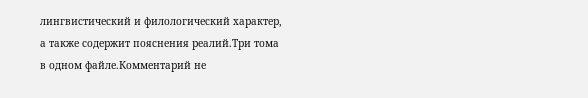лингвистический и филологический характер, а также содержит пояснения реалий.Три тома в одном файле.Комментарий не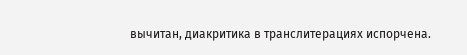вычитан, диакритика в транслитерациях испорчена.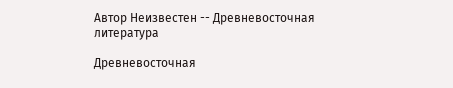Автор Неизвестен -- Древневосточная литература

Древневосточная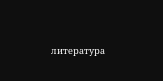литература